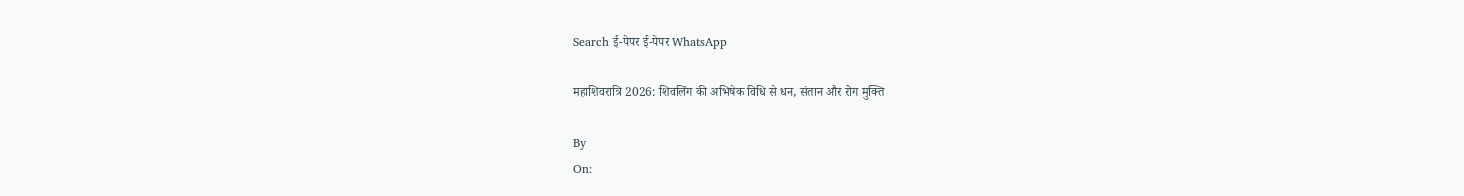Search ई-पेपर ई-पेपर WhatsApp

महाशिवरात्रि 2026: शिवलिंग की अभिषेक विधि से धन, संतान और रोग मुक्ति

By
On: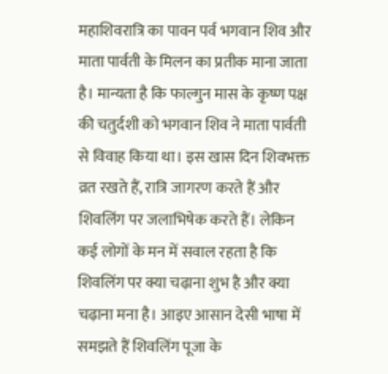महाशिवरात्रि का पावन पर्व भगवान शिव और माता पार्वती के मिलन का प्रतीक माना जाता है। मान्यता है कि फाल्गुन मास के कृष्ण पक्ष की चतुर्दशी को भगवान शिव ने माता पार्वती से विवाह किया था। इस खास दिन शिवभक्त व्रत रखते हैं, रात्रि जागरण करते हैं और शिवलिंग पर जलाभिषेक करते हैं। लेकिन कई लोगों के मन में सवाल रहता है कि शिवलिंग पर क्या चढ़ाना शुभ है और क्या चढ़ाना मना है। आइए आसान देसी भाषा में समझते हैं शिवलिंग पूजा के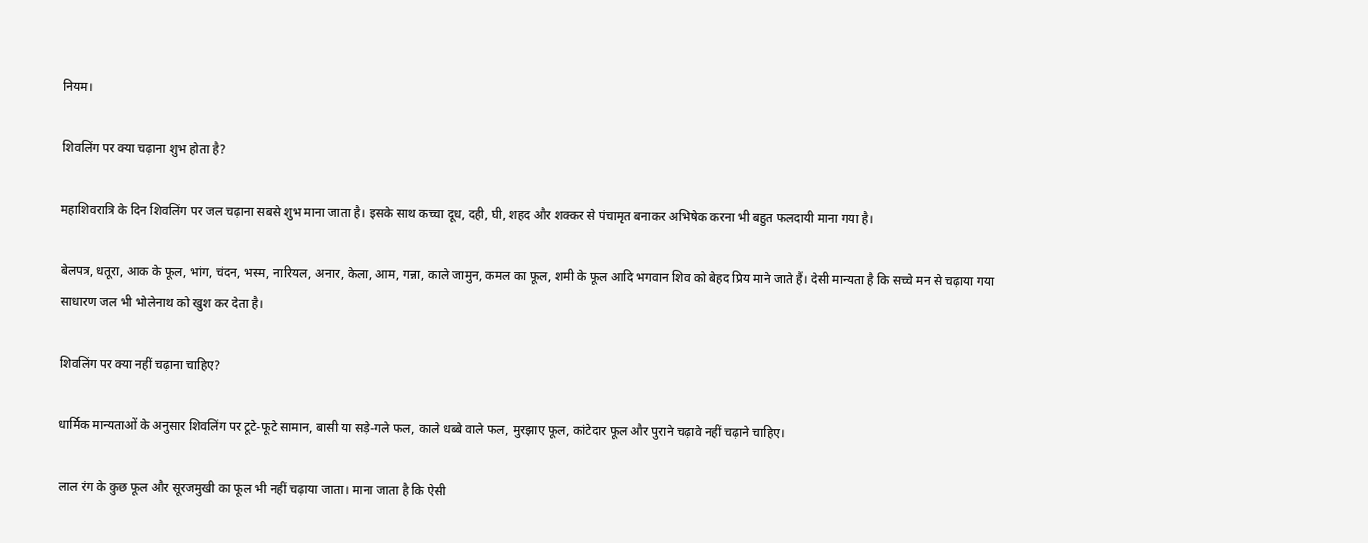नियम।

शिवलिंग पर क्या चढ़ाना शुभ होता है?

महाशिवरात्रि के दिन शिवलिंग पर जल चढ़ाना सबसे शुभ माना जाता है। इसके साथ कच्चा दूध, दही, घी, शहद और शक्कर से पंचामृत बनाकर अभिषेक करना भी बहुत फलदायी माना गया है।

बेलपत्र, धतूरा, आक के फूल, भांग, चंदन, भस्म, नारियल, अनार, केला, आम, गन्ना, काले जामुन, कमल का फूल, शमी के फूल आदि भगवान शिव को बेहद प्रिय माने जाते हैं। देसी मान्यता है कि सच्चे मन से चढ़ाया गया साधारण जल भी भोलेनाथ को खुश कर देता है।

शिवलिंग पर क्या नहीं चढ़ाना चाहिए?

धार्मिक मान्यताओं के अनुसार शिवलिंग पर टूटे-फूटे सामान, बासी या सड़े-गले फल, काले धब्बे वाले फल, मुरझाए फूल, कांटेदार फूल और पुराने चढ़ावे नहीं चढ़ाने चाहिए।

लाल रंग के कुछ फूल और सूरजमुखी का फूल भी नहीं चढ़ाया जाता। माना जाता है कि ऐसी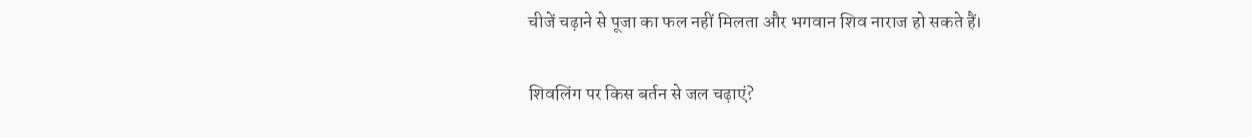चीजें चढ़ाने से पूजा का फल नहीं मिलता और भगवान शिव नाराज हो सकते हैं।

शिवलिंग पर किस बर्तन से जल चढ़ाएं?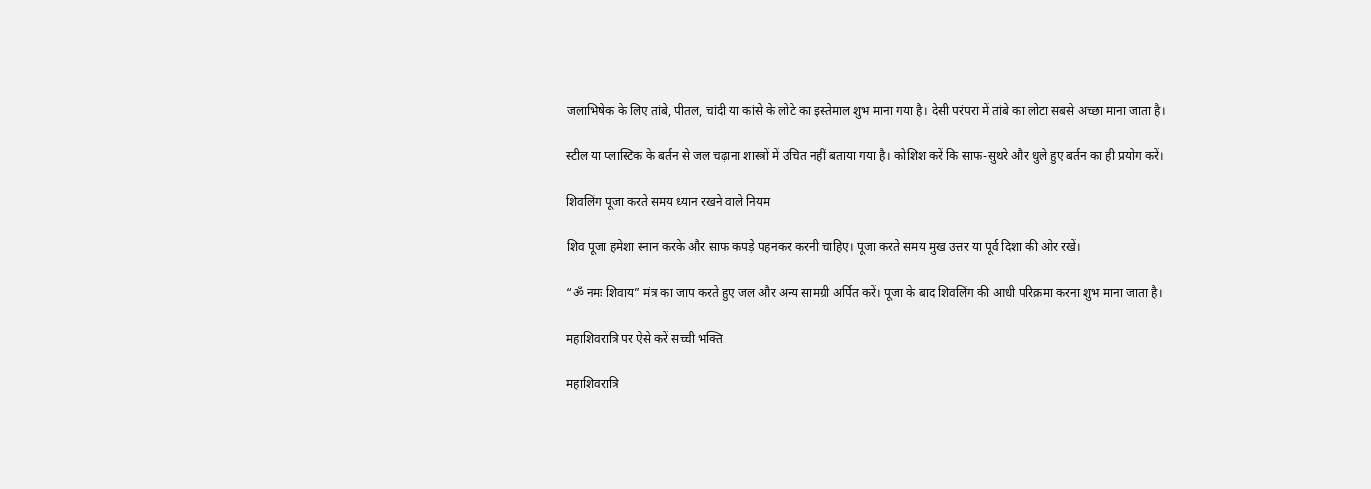जलाभिषेक के लिए तांबे, पीतल, चांदी या कांसे के लोटे का इस्तेमाल शुभ माना गया है। देसी परंपरा में तांबे का लोटा सबसे अच्छा माना जाता है।

स्टील या प्लास्टिक के बर्तन से जल चढ़ाना शास्त्रों में उचित नहीं बताया गया है। कोशिश करें कि साफ-सुथरे और धुले हुए बर्तन का ही प्रयोग करें।

शिवलिंग पूजा करते समय ध्यान रखने वाले नियम

शिव पूजा हमेशा स्नान करके और साफ कपड़े पहनकर करनी चाहिए। पूजा करते समय मुख उत्तर या पूर्व दिशा की ओर रखें।

“ॐ नमः शिवाय” मंत्र का जाप करते हुए जल और अन्य सामग्री अर्पित करें। पूजा के बाद शिवलिंग की आधी परिक्रमा करना शुभ माना जाता है।

महाशिवरात्रि पर ऐसे करें सच्ची भक्ति

महाशिवरात्रि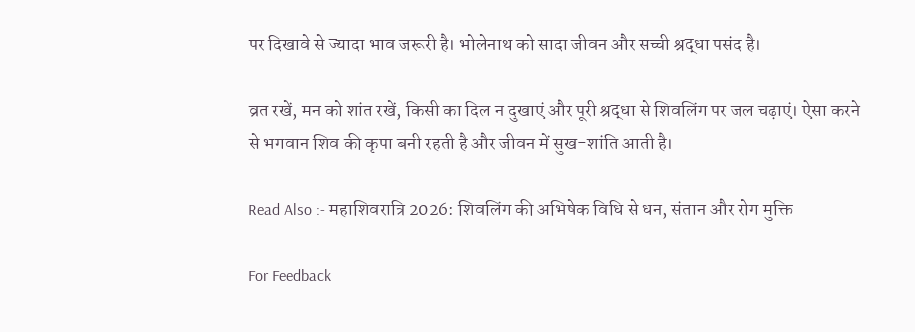पर दिखावे से ज्यादा भाव जरूरी है। भोलेनाथ को सादा जीवन और सच्ची श्रद्धा पसंद है।

व्रत रखें, मन को शांत रखें, किसी का दिल न दुखाएं और पूरी श्रद्धा से शिवलिंग पर जल चढ़ाएं। ऐसा करने से भगवान शिव की कृपा बनी रहती है और जीवन में सुख-शांति आती है।

Read Also :- महाशिवरात्रि 2026: शिवलिंग की अभिषेक विधि से धन, संतान और रोग मुक्ति

For Feedback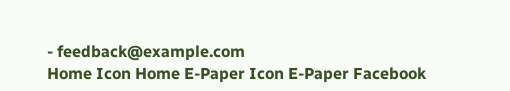- feedback@example.com
Home Icon Home E-Paper Icon E-Paper Facebook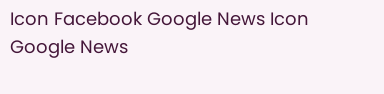Icon Facebook Google News Icon Google News